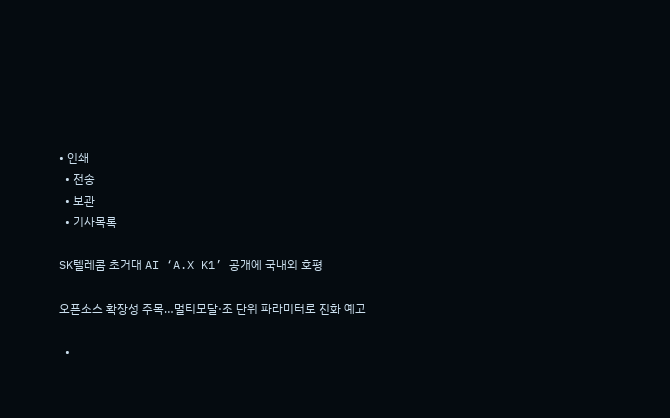• 인쇄
  • 전송
  • 보관
  • 기사목록

SK텔레콤 초거대 AI ‘A.X K1’ 공개에 국내외 호평

오픈소스 확장성 주목…멀티모달·조 단위 파라미터로 진화 예고

  •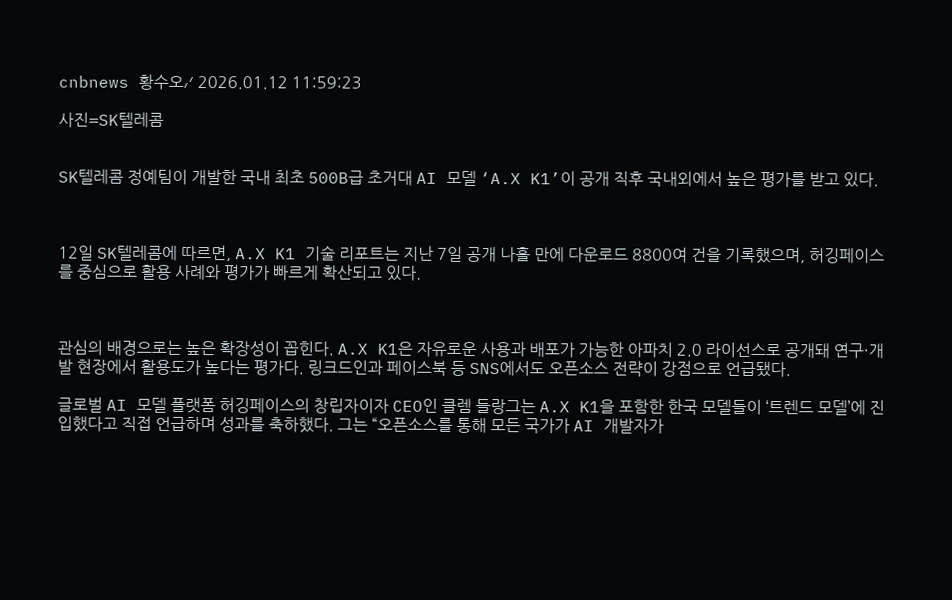cnbnews 황수오⁄ 2026.01.12 11:59:23

사진=SK텔레콤


SK텔레콤 정예팀이 개발한 국내 최초 500B급 초거대 AI 모델 ‘A.X K1’이 공개 직후 국내외에서 높은 평가를 받고 있다.



12일 SK텔레콤에 따르면, A.X K1 기술 리포트는 지난 7일 공개 나흘 만에 다운로드 8800여 건을 기록했으며, 허깅페이스를 중심으로 활용 사례와 평가가 빠르게 확산되고 있다.



관심의 배경으로는 높은 확장성이 꼽힌다. A.X K1은 자유로운 사용과 배포가 가능한 아파치 2.0 라이선스로 공개돼 연구·개발 현장에서 활용도가 높다는 평가다. 링크드인과 페이스북 등 SNS에서도 오픈소스 전략이 강점으로 언급됐다.

글로벌 AI 모델 플랫폼 허깅페이스의 창립자이자 CEO인 클렘 들랑그는 A.X K1을 포함한 한국 모델들이 ‘트렌드 모델’에 진입했다고 직접 언급하며 성과를 축하했다. 그는 “오픈소스를 통해 모든 국가가 AI 개발자가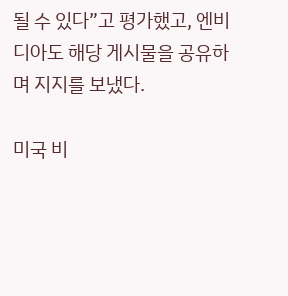될 수 있다”고 평가했고, 엔비디아도 해당 게시물을 공유하며 지지를 보냈다.

미국 비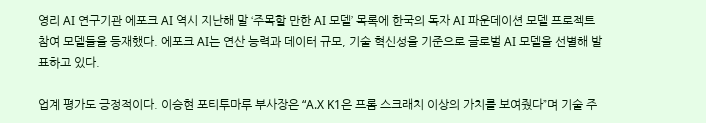영리 AI 연구기관 에포크 AI 역시 지난해 말 ‘주목할 만한 AI 모델’ 목록에 한국의 독자 AI 파운데이션 모델 프로젝트 참여 모델들을 등재했다. 에포크 AI는 연산 능력과 데이터 규모, 기술 혁신성을 기준으로 글로벌 AI 모델을 선별해 발표하고 있다.

업계 평가도 긍정적이다. 이승현 포티투마루 부사장은 “A.X K1은 프롬 스크래치 이상의 가치를 보여줬다”며 기술 주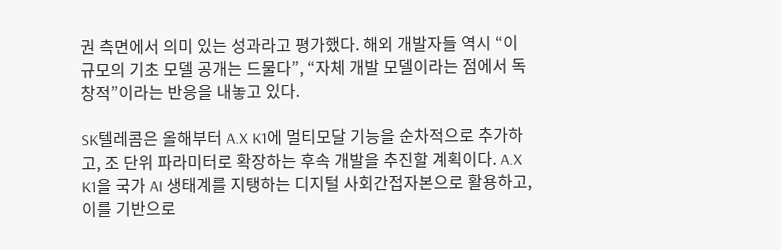권 측면에서 의미 있는 성과라고 평가했다. 해외 개발자들 역시 “이 규모의 기초 모델 공개는 드물다”, “자체 개발 모델이라는 점에서 독창적”이라는 반응을 내놓고 있다.

SK텔레콤은 올해부터 A.X K1에 멀티모달 기능을 순차적으로 추가하고, 조 단위 파라미터로 확장하는 후속 개발을 추진할 계획이다. A.X K1을 국가 AI 생태계를 지탱하는 디지털 사회간접자본으로 활용하고, 이를 기반으로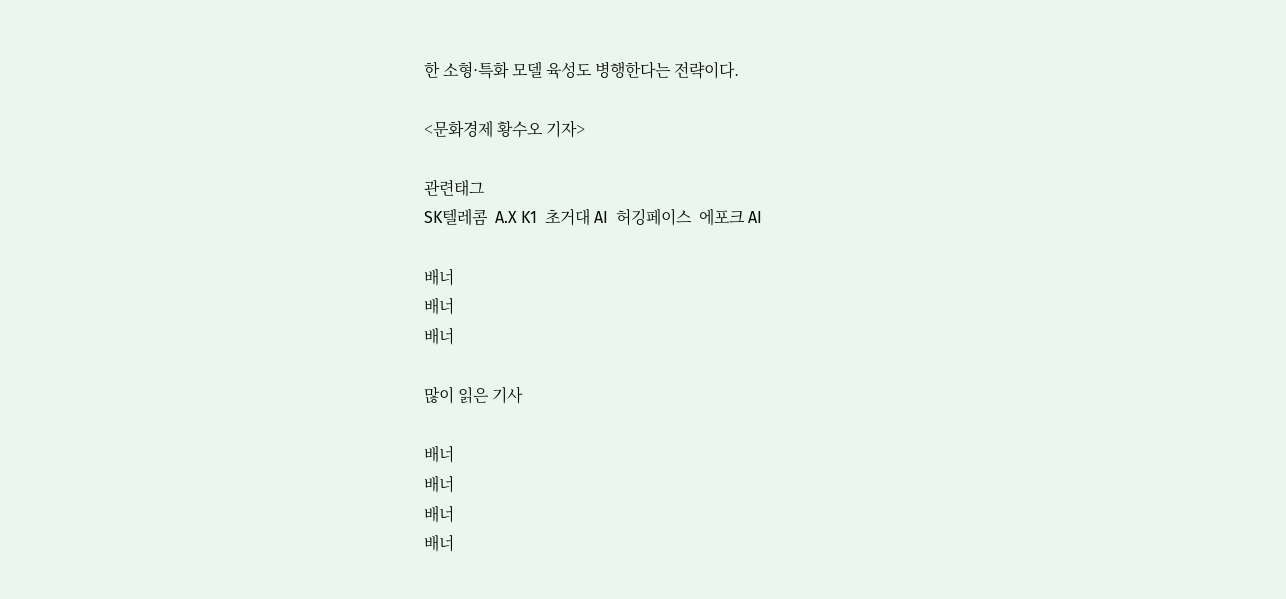한 소형·특화 모델 육성도 병행한다는 전략이다.

<문화경제 황수오 기자>

관련태그
SK텔레콤  A.X K1  초거대 AI  허깅페이스  에포크 AI

배너
배너
배너

많이 읽은 기사

배너
배너
배너
배너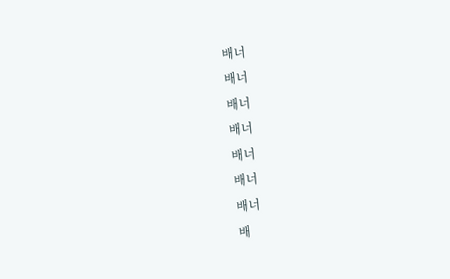배너
배너
배너
배너
배너
배너
배너
배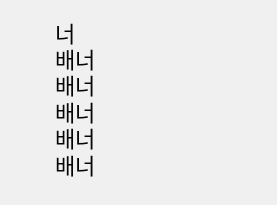너
배너
배너
배너
배너
배너